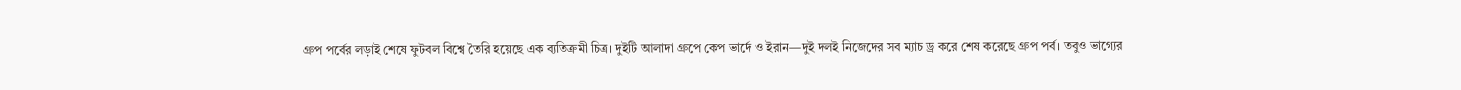গ্রুপ পর্বের লড়াই শেষে ফুটবল বিশ্বে তৈরি হয়েছে এক ব্যতিক্রমী চিত্র। দুইটি আলাদা গ্রুপে কেপ ভার্দে ও ইরান—দুই দলই নিজেদের সব ম্যাচ ড্র করে শেষ করেছে গ্রুপ পর্ব। তবুও ভাগ্যের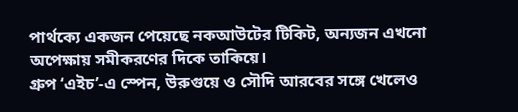পার্থক্যে একজন পেয়েছে নকআউটের টিকিট, অন্যজন এখনো অপেক্ষায় সমীকরণের দিকে তাকিয়ে।
গ্রুপ ‘এইচ’-এ স্পেন, উরুগুয়ে ও সৌদি আরবের সঙ্গে খেলেও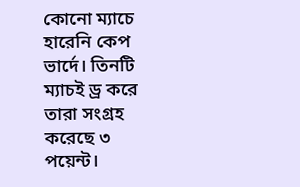কোনো ম্যাচে হারেনি কেপ ভার্দে। তিনটি ম্যাচই ড্র করে তারা সংগ্রহ করেছে ৩ পয়েন্ট।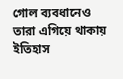গোল ব্যবধানেও তারা এগিয়ে থাকায় ইতিহাস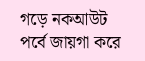গড়ে নকআউট পর্বে জায়গা করে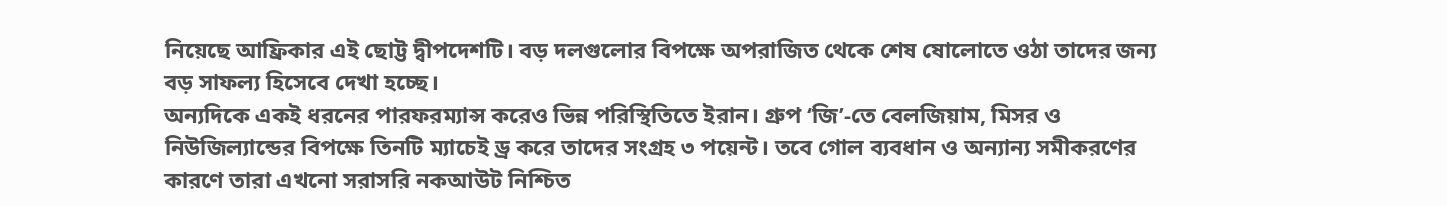নিয়েছে আফ্রিকার এই ছোট্ট দ্বীপদেশটি। বড় দলগুলোর বিপক্ষে অপরাজিত থেকে শেষ ষোলোতে ওঠা তাদের জন্য বড় সাফল্য হিসেবে দেখা হচ্ছে।
অন্যদিকে একই ধরনের পারফরম্যান্স করেও ভিন্ন পরিস্থিতিতে ইরান। গ্রুপ ‘জি’-তে বেলজিয়াম, মিসর ও নিউজিল্যান্ডের বিপক্ষে তিনটি ম্যাচেই ড্র করে তাদের সংগ্রহ ৩ পয়েন্ট। তবে গোল ব্যবধান ও অন্যান্য সমীকরণের কারণে তারা এখনো সরাসরি নকআউট নিশ্চিত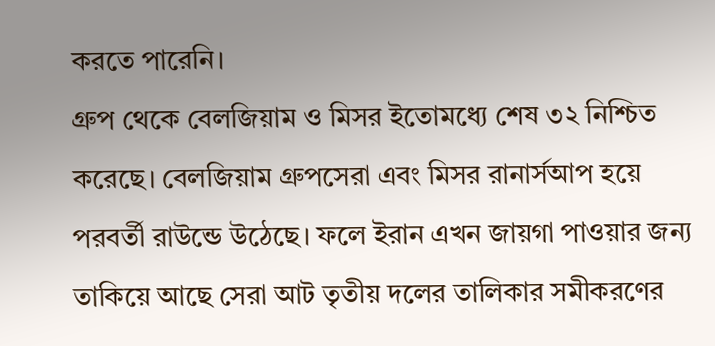করতে পারেনি।
গ্রুপ থেকে বেলজিয়াম ও মিসর ইতোমধ্যে শেষ ৩২ নিশ্চিত করেছে। বেলজিয়াম গ্রুপসেরা এবং মিসর রানার্সআপ হয়ে পরবর্তী রাউন্ডে উঠেছে। ফলে ইরান এখন জায়গা পাওয়ার জন্য তাকিয়ে আছে সেরা আট তৃতীয় দলের তালিকার সমীকরণের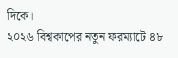দিকে।
২০২৬ বিশ্বকাপের নতুন ফরম্যাটে ৪৮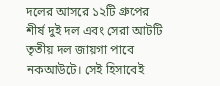দলের আসরে ১২টি গ্রুপের শীর্ষ দুই দল এবং সেরা আটটি তৃতীয় দল জায়গা পাবে নকআউটে। সেই হিসাবেই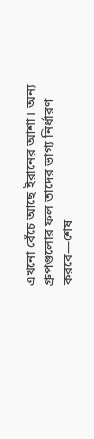এখনো বেঁচে আছে ইরানের আশা। অন্য গ্রুপগুলোর ফল তাদের ভাগ্য নির্ধারণ করবে—শেষ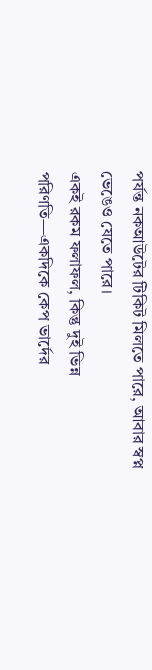পর্যন্ত নকআউটের টিকিট মিলতে পারে, আবার স্বপ্ন ভেঙেও যেতে পারে।
একই রকম ফলাফল, কিন্তু দুই ভিন্ন পরিণতি—একদিকে কেপ ভার্দের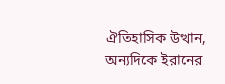ঐতিহাসিক উত্থান, অন্যদিকে ইরানের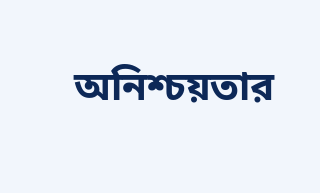অনিশ্চয়তার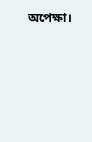অপেক্ষা।